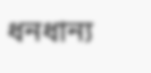ধনধান্য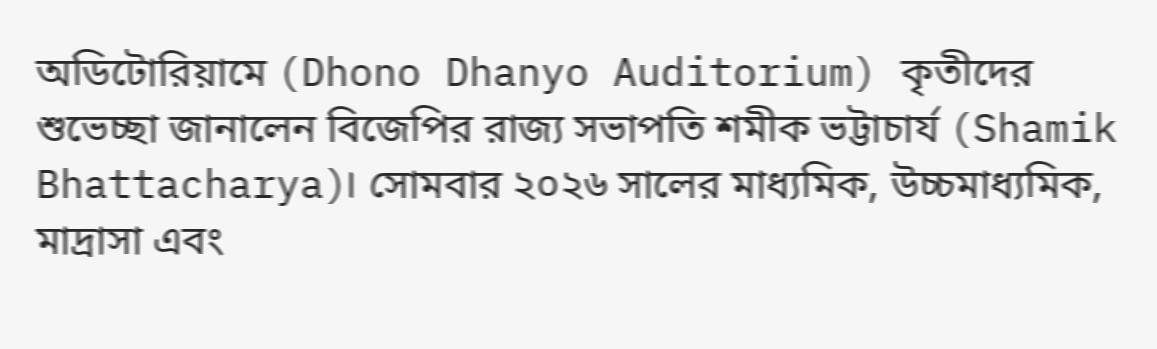অডিটোরিয়ামে (Dhono Dhanyo Auditorium) কৃতীদের শুভেচ্ছা জানালেন বিজেপির রাজ্য সভাপতি শমীক ভট্টাচার্য (Shamik Bhattacharya)। সোমবার ২০২৬ সালের মাধ্যমিক, উচ্চমাধ্যমিক, মাদ্রাসা এবং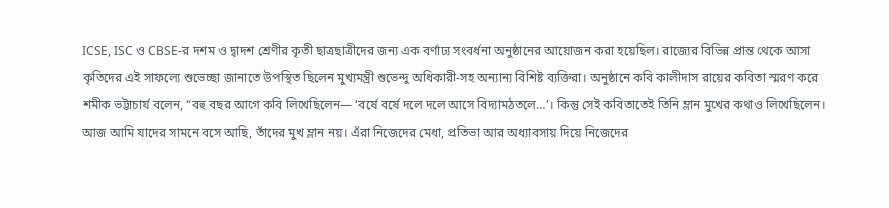ICSE, ISC ও CBSE-র দশম ও দ্বাদশ শ্রেণীর কৃতী ছাত্রছাত্রীদের জন্য এক বর্ণাঢ্য সংবর্ধনা অনুষ্ঠানের আয়োজন করা হয়েছিল। রাজ্যের বিভিন্ন প্রান্ত থেকে আসা কৃতিদের এই সাফল্যে শুভেচ্ছা জানাতে উপস্থিত ছিলেন মুখ্যমন্ত্রী শুভেন্দু অধিকারী-সহ অন্যান্য বিশিষ্ট ব্যক্তিরা। অনুষ্ঠানে কবি কালীদাস রায়ের কবিতা স্মরণ করে শমীক ভট্টাচার্য বলেন, “বহু বছর আগে কবি লিখেছিলেন— ‘বর্ষে বর্ষে দলে দলে আসে বিদ্যামঠতলে…’। কিন্তু সেই কবিতাতেই তিনি ম্লান মুখের কথাও লিখেছিলেন। আজ আমি যাদের সামনে বসে আছি, তাঁদের মুখ ম্লান নয়। এঁরা নিজেদের মেধা, প্রতিভা আর অধ্যাবসায় দিয়ে নিজেদের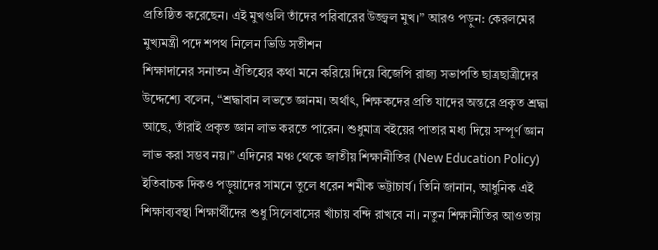প্রতিষ্ঠিত করেছেন। এই মুখগুলি তাঁদের পরিবারের উজ্জ্বল মুখ।” আরও পড়ুন: কেরলমের মুখ্যমন্ত্রী পদে শপথ নিলেন ভিডি সতীশন
শিক্ষাদানের সনাতন ঐতিহ্যের কথা মনে করিয়ে দিয়ে বিজেপি রাজ্য সভাপতি ছাত্রছাত্রীদের উদ্দেশ্যে বলেন, “শ্রদ্ধাবান লভতে জ্ঞানম। অর্থাৎ, শিক্ষকদের প্রতি যাদের অন্তরে প্রকৃত শ্রদ্ধা আছে, তাঁরাই প্রকৃত জ্ঞান লাভ করতে পারেন। শুধুমাত্র বইয়ের পাতার মধ্য দিয়ে সম্পূর্ণ জ্ঞান লাভ করা সম্ভব নয়।” এদিনের মঞ্চ থেকে জাতীয় শিক্ষানীতির (New Education Policy) ইতিবাচক দিকও পড়ুয়াদের সামনে তুলে ধরেন শমীক ভট্টাচার্য। তিনি জানান, আধুনিক এই শিক্ষাব্যবস্থা শিক্ষার্থীদের শুধু সিলেবাসের খাঁচায় বন্দি রাখবে না। নতুন শিক্ষানীতির আওতায়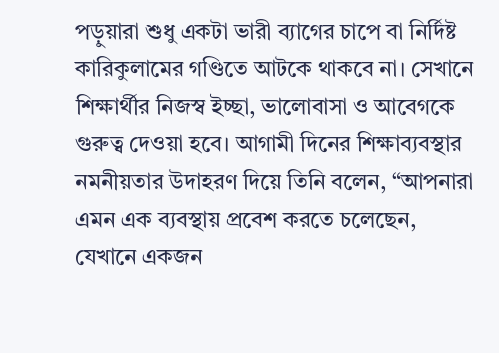পড়ুয়ারা শুধু একটা ভারী ব্যাগের চাপে বা নির্দিষ্ট কারিকুলামের গণ্ডিতে আটকে থাকবে না। সেখানে শিক্ষার্থীর নিজস্ব ইচ্ছা, ভালোবাসা ও আবেগকে গুরুত্ব দেওয়া হবে। আগামী দিনের শিক্ষাব্যবস্থার নমনীয়তার উদাহরণ দিয়ে তিনি বলেন, “আপনারা এমন এক ব্যবস্থায় প্রবেশ করতে চলেছেন, যেখানে একজন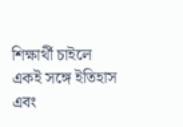শিক্ষার্থী চাইলে একই সঙ্গে ইতিহাস এবং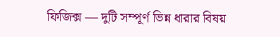ফিজিক্স — দুটি সম্পূর্ণ ভিন্ন ধারার বিষয়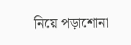নিয়ে পড়াশোনা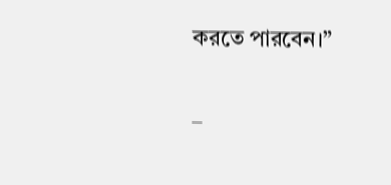করতে পারবেন।”

–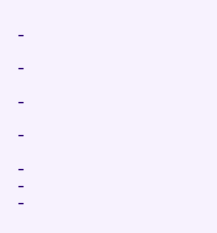–

–

–

–

–
–
–